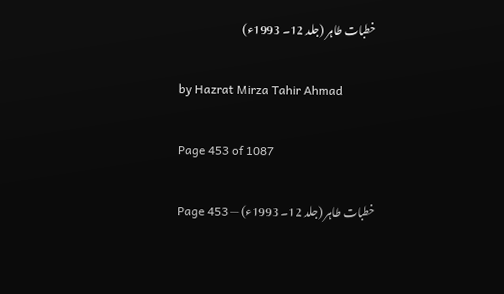خطبات طاہر (جلد 12۔ 1993ء)

by Hazrat Mirza Tahir Ahmad

Page 453 of 1087

خطبات طاہر (جلد 12۔ 1993ء) — Page 453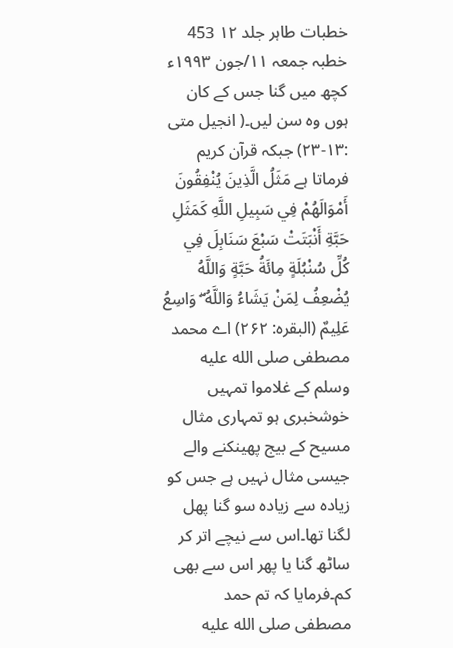خطبات طاہر جلد ۱۲ 453 خطبہ جمعہ ۱۱/جون ۱۹۹۳ء کچھ میں گنا جس کے کان ہوں وہ سن لیں۔( انجیل متی :۱۳-۲۳) جبکہ قرآن کریم فرماتا ہے مَثَلُ الَّذِينَ يُنْفِقُونَ أَمْوَالَهُمْ فِي سَبِيلِ اللَّهِ كَمَثَلِ حَبَّةِ أَنْبَتَتْ سَبْعَ سَنَابِلَ فِي كُلِّ سُنْبُلَةٍ مِائَةُ حَبَّةٍ وَاللَّهُ يُضْعِفُ لِمَنْ يَشَاءُ وَاللَّهُ ۖ وَاسِعُ عَلِيمٌ (البقره: ۲۶۲) اے محمد مصطفی صلى الله عليه وسلم کے غلاموا تمہیں خوشخبری ہو تمہاری مثال مسیح کے بیج پھینکنے والے جیسی مثال نہیں ہے جس کو زیادہ سے زیادہ سو گنا پھل لگنا تھا۔اس سے نیچے اتر کر ساٹھ گنا یا پھر اس سے بھی کم۔فرمایا کہ تم حمد مصطفی صلى الله عليه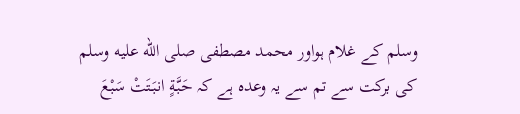وسلم کے غلام ہواور محمد مصطفی صلى الله عليه وسلم کی برکت سے تم سے یہ وعدہ ہے کہ حَبَّةٍ انبَتَتْ سَبْعَ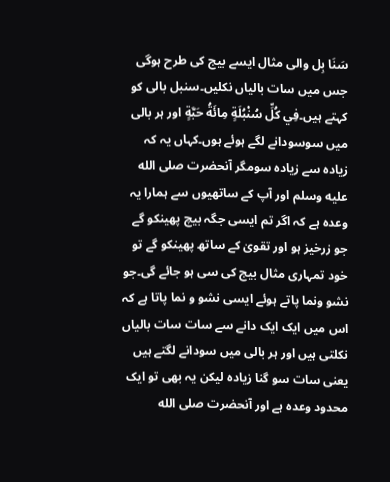سَنَا بِل والی مثال ایسے بیج کی طرح ہوگی جس میں سات بالیاں نکلیں۔سنبل بالی کو کہتے ہیں۔فِي كُلِّ سُنْبُلَةٍ مِائَةُ حَبَّةٍ اور ہر بالی میں سوسودانے لگے ہوئے ہوں۔کہاں یہ کہ زیادہ سے زیادہ سومگر آنحضرت صلى الله عليه وسلم اور آپ کے ساتھیوں سے ہمارا یہ وعدہ ہے کہ اگر تم ایسی جگہ بیچ پھینکو گے جو زرخیز ہو اور تقویٰ کے ساتھ پھینکو گے تو خود تمہاری مثال بیج کی سی ہو جائے گی۔جو نشو ونما پاتے ہوئے ایسی نشو و نما پاتا ہے کہ اس میں ایک ایک دانے سے سات سات بالیاں نکلتی ہیں اور ہر بالی میں سودانے لگتے ہیں یعنی سات سو گنا زیادہ لیکن یہ بھی تو ایک محدود وعدہ ہے اور آنحضرت صلى الله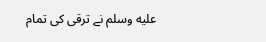عليه وسلم نے ترقی کی تمام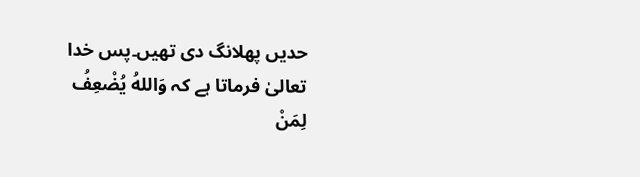حدیں پھلانگ دی تھیں۔پس خدا تعالیٰ فرماتا ہے کہ وَاللهُ يُضْعِفُ لِمَنْ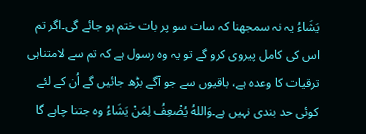يَشَاءُ یہ نہ سمجھنا کہ سات سو پر بات ختم ہو جائے گی۔اگر تم اس کی کامل پیروی کرو گے تو یہ وہ رسول ہے کہ تم سے لامتناہی ترقیات کا وعدہ ہے، باقیوں سے جو آگے بڑھ جائیں گے اُن کے لئے کوئی حد بندی نہیں ہے۔وَاللهُ يُضْعِفُ لِمَنْ يَشَاءُ وہ جتنا چاہے گا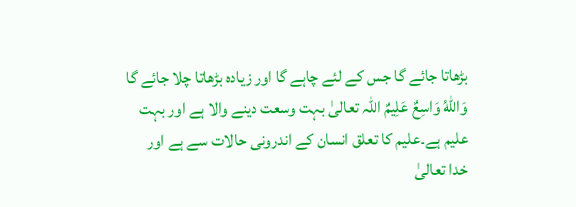بڑھاتا جائے گا جس کے لئے چاہے گا اور زیادہ بڑھاتا چلا جائے گا وَاللهُ وَاسِعٌ عَلِيمٌ اللہ تعالیٰ بہت وسعت دینے والا ہے اور بہت علیم ہے۔علیم کا تعلق انسان کے اندرونی حالات سے ہے اور خدا تعالیٰ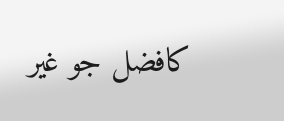کافضل جو غیر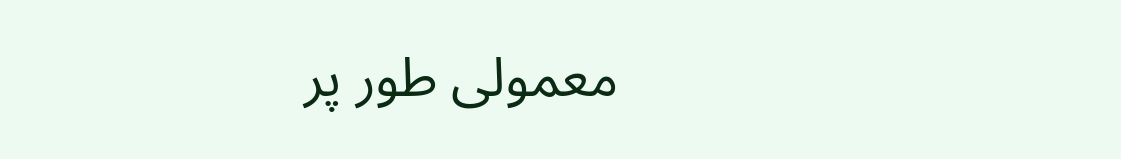معمولی طور پر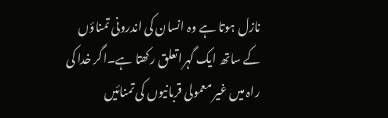نازل ہوتا ہے وہ انسان کی اندرونی تمناؤں کے ساتھ ایک گہراتعلق رکھتا ہے۔اگر خدا کی راہ میں غیر معمولی قربانیوں کی تمنائیں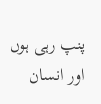پنپ رہی ہوں اور انسان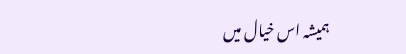ہمیشہ اس خیال میں